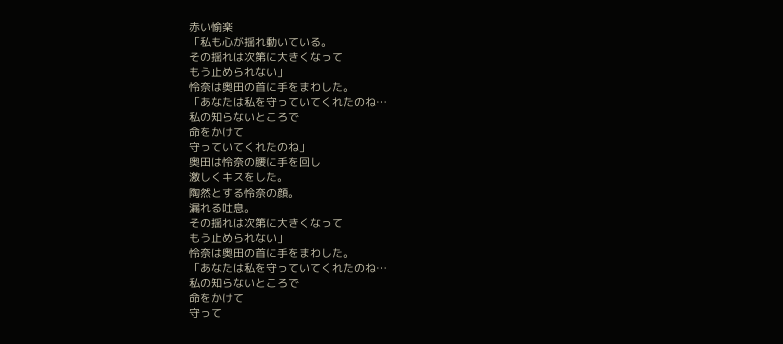赤い愉楽
「私も心が揺れ動いている。
その揺れは次第に大きくなって
もう止められない」
怜奈は奥田の首に手をまわした。
「あなたは私を守っていてくれたのね…
私の知らないところで
命をかけて
守っていてくれたのね」
奥田は怜奈の腰に手を回し
激しくキスをした。
陶然とする怜奈の顔。
漏れる吐息。
その揺れは次第に大きくなって
もう止められない」
怜奈は奥田の首に手をまわした。
「あなたは私を守っていてくれたのね…
私の知らないところで
命をかけて
守って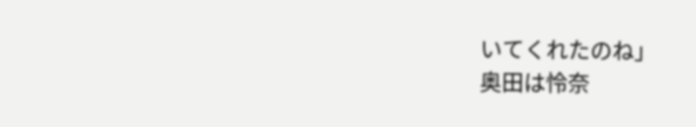いてくれたのね」
奥田は怜奈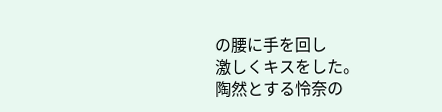の腰に手を回し
激しくキスをした。
陶然とする怜奈の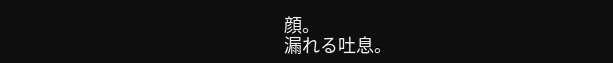顔。
漏れる吐息。